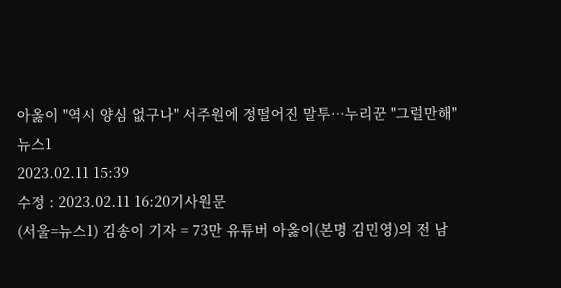아옳이 "역시 양심 없구나" 서주원에 정떨어진 말투…누리꾼 "그럴만해"
뉴스1
2023.02.11 15:39
수정 : 2023.02.11 16:20기사원문
(서울=뉴스1) 김송이 기자 = 73만 유튜버 아옳이(본명 김민영)의 전 남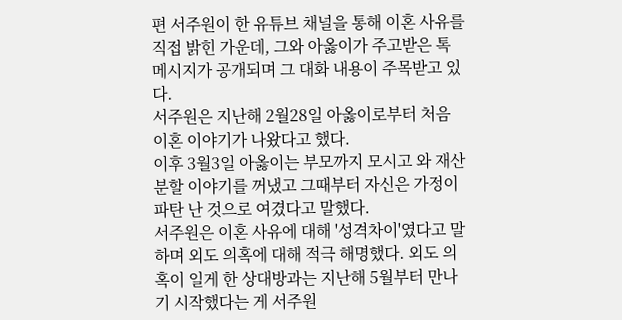편 서주원이 한 유튜브 채널을 통해 이혼 사유를 직접 밝힌 가운데, 그와 아옳이가 주고받은 톡 메시지가 공개되며 그 대화 내용이 주목받고 있다.
서주원은 지난해 2월28일 아옳이로부터 처음 이혼 이야기가 나왔다고 했다.
이후 3월3일 아옳이는 부모까지 모시고 와 재산 분할 이야기를 꺼냈고 그때부터 자신은 가정이 파탄 난 것으로 여겼다고 말했다.
서주원은 이혼 사유에 대해 '성격차이'였다고 말하며 외도 의혹에 대해 적극 해명했다. 외도 의혹이 일게 한 상대방과는 지난해 5월부터 만나기 시작했다는 게 서주원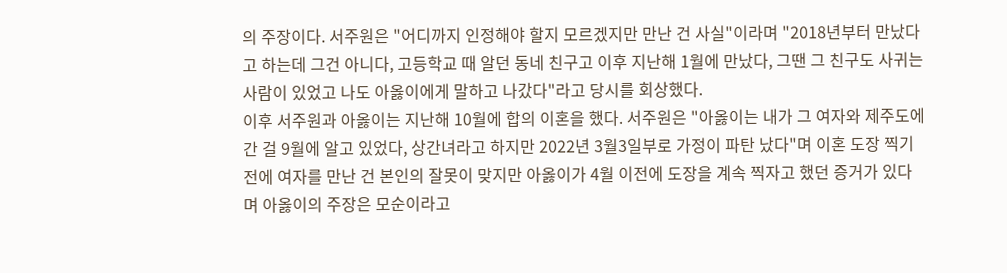의 주장이다. 서주원은 "어디까지 인정해야 할지 모르겠지만 만난 건 사실"이라며 "2018년부터 만났다고 하는데 그건 아니다, 고등학교 때 알던 동네 친구고 이후 지난해 1월에 만났다, 그땐 그 친구도 사귀는 사람이 있었고 나도 아옳이에게 말하고 나갔다"라고 당시를 회상했다.
이후 서주원과 아옳이는 지난해 10월에 합의 이혼을 했다. 서주원은 "아옳이는 내가 그 여자와 제주도에 간 걸 9월에 알고 있었다, 상간녀라고 하지만 2022년 3월3일부로 가정이 파탄 났다"며 이혼 도장 찍기 전에 여자를 만난 건 본인의 잘못이 맞지만 아옳이가 4월 이전에 도장을 계속 찍자고 했던 증거가 있다며 아옳이의 주장은 모순이라고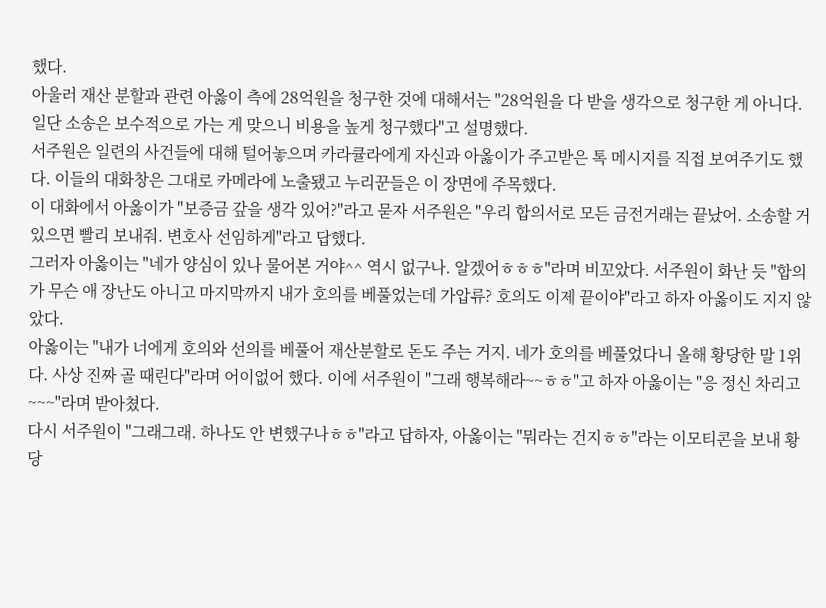했다.
아울러 재산 분할과 관련 아옳이 측에 28억원을 청구한 것에 대해서는 "28억원을 다 받을 생각으로 청구한 게 아니다. 일단 소송은 보수적으로 가는 게 맞으니 비용을 높게 청구했다"고 설명했다.
서주원은 일련의 사건들에 대해 털어놓으며 카라큘라에게 자신과 아옳이가 주고받은 톡 메시지를 직접 보여주기도 했다. 이들의 대화창은 그대로 카메라에 노출됐고 누리꾼들은 이 장면에 주목했다.
이 대화에서 아옳이가 "보증금 갚을 생각 있어?"라고 묻자 서주원은 "우리 합의서로 모든 금전거래는 끝났어. 소송할 거 있으면 빨리 보내줘. 변호사 선임하게"라고 답했다.
그러자 아옳이는 "네가 양심이 있나 물어본 거야^^ 역시 없구나. 알겠어ㅎㅎㅎ"라며 비꼬았다. 서주원이 화난 듯 "합의가 무슨 애 장난도 아니고 마지막까지 내가 호의를 베풀었는데 가압류? 호의도 이제 끝이야"라고 하자 아옳이도 지지 않았다.
아옳이는 "내가 너에게 호의와 선의를 베풀어 재산분할로 돈도 주는 거지. 네가 호의를 베풀었다니 올해 황당한 말 1위다. 사상 진짜 골 때린다"라며 어이없어 했다. 이에 서주원이 "그래 행복해라~~ㅎㅎ"고 하자 아옳이는 "응 정신 차리고~~~"라며 받아쳤다.
다시 서주원이 "그래그래. 하나도 안 변했구나ㅎㅎ"라고 답하자, 아옳이는 "뭐라는 건지ㅎㅎ"라는 이모티콘을 보내 황당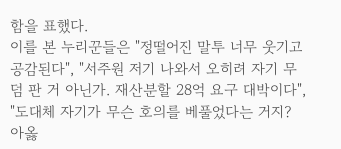함을 표했다.
이를 본 누리꾼들은 "정떨어진 말투 너무 웃기고 공감된다", "서주원 저기 나와서 오히려 자기 무덤 판 거 아닌가. 재산분할 28억 요구 대박이다", "도대체 자기가 무슨 호의를 베풀었다는 거지? 아옳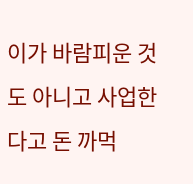이가 바람피운 것도 아니고 사업한다고 돈 까먹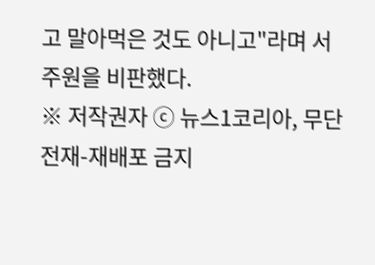고 말아먹은 것도 아니고"라며 서주원을 비판했다.
※ 저작권자 ⓒ 뉴스1코리아, 무단전재-재배포 금지